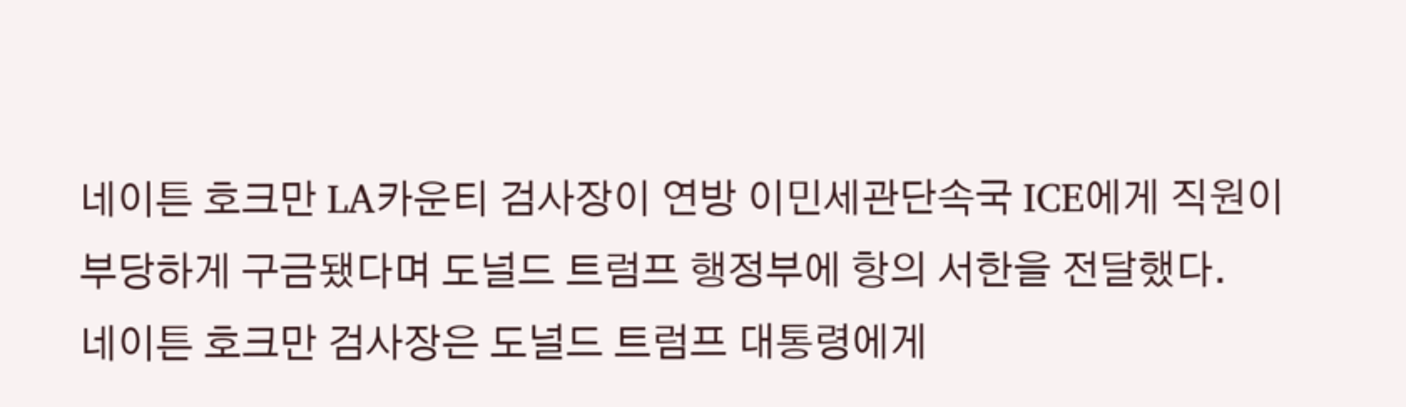네이튼 호크만 LA카운티 검사장이 연방 이민세관단속국 ICE에게 직원이 부당하게 구금됐다며 도널드 트럼프 행정부에 항의 서한을 전달했다.
네이튼 호크만 검사장은 도널드 트럼프 대통령에게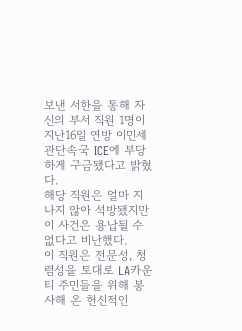보낸 서한을 통해 자신의 부서 직원 1명이 지난16일 연방 이민세관단속국 ICE에 부당하게 구금됐다고 밝혔다.
해당 직원은 얼마 지나지 않아 석방됐지만 이 사건은 용납될 수 없다고 비난했다.
이 직원은 전문성, 청렴성을 토대로 LA카운티 주민들을 위해 봉사해 온 헌신적인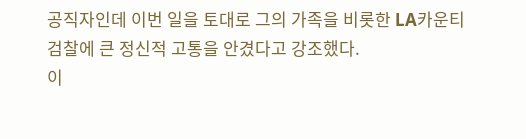공직자인데 이번 일을 토대로 그의 가족을 비롯한 LA카운티 검찰에 큰 정신적 고통을 안겼다고 강조했다.
이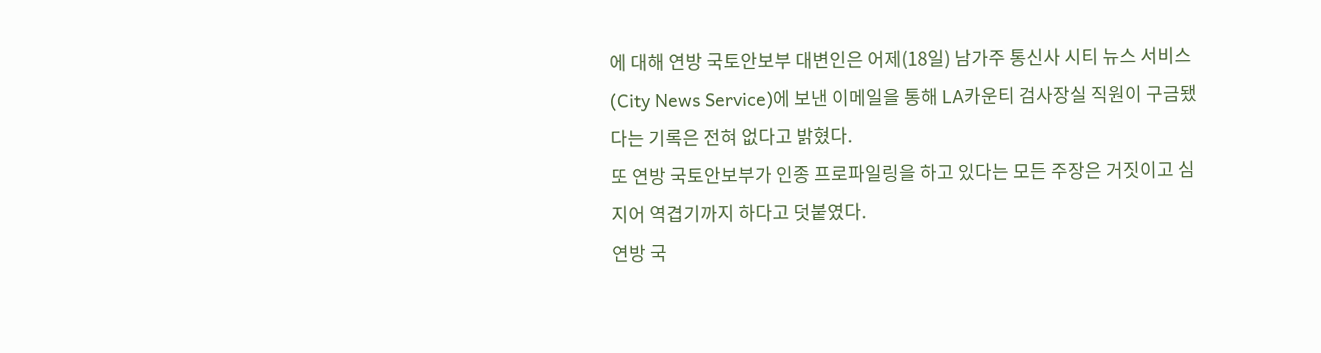에 대해 연방 국토안보부 대변인은 어제(18일) 남가주 통신사 시티 뉴스 서비스(City News Service)에 보낸 이메일을 통해 LA카운티 검사장실 직원이 구금됐다는 기록은 전혀 없다고 밝혔다.
또 연방 국토안보부가 인종 프로파일링을 하고 있다는 모든 주장은 거짓이고 심지어 역겹기까지 하다고 덧붙였다.
연방 국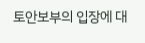토안보부의 입장에 대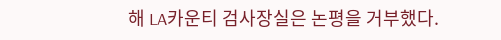해 LA카운티 검사장실은 논평을 거부했다.